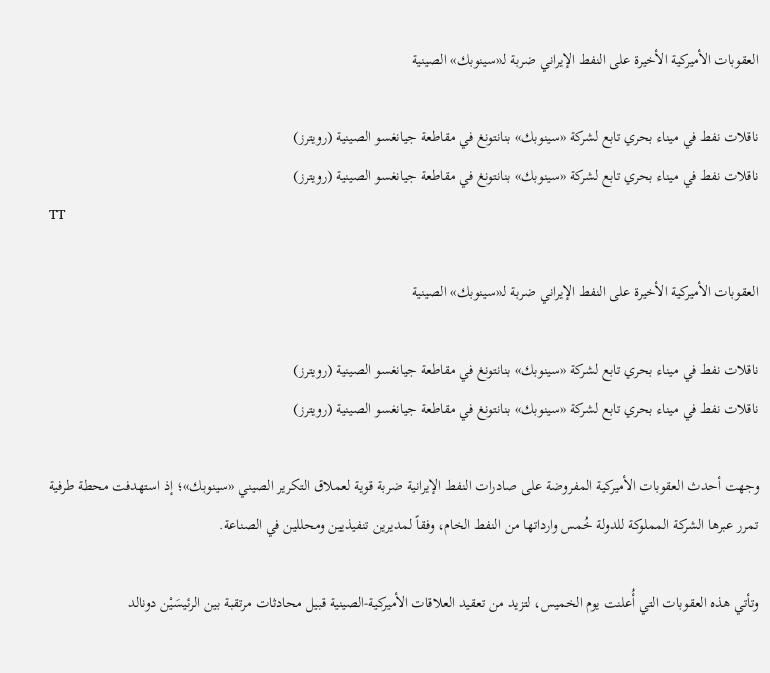العقوبات الأميركية الأخيرة على النفط الإيراني ضربة لـ«سينوبك» الصينية

ناقلات نفط في ميناء بحري تابع لشركة «سينوبك» بنانتونغ في مقاطعة جيانغسو الصينية (رويترز)
ناقلات نفط في ميناء بحري تابع لشركة «سينوبك» بنانتونغ في مقاطعة جيانغسو الصينية (رويترز)
TT

العقوبات الأميركية الأخيرة على النفط الإيراني ضربة لـ«سينوبك» الصينية

ناقلات نفط في ميناء بحري تابع لشركة «سينوبك» بنانتونغ في مقاطعة جيانغسو الصينية (رويترز)
ناقلات نفط في ميناء بحري تابع لشركة «سينوبك» بنانتونغ في مقاطعة جيانغسو الصينية (رويترز)

وجهت أحدث العقوبات الأميركية المفروضة على صادرات النفط الإيرانية ضربة قوية لعملاق التكرير الصيني «سينوبك»؛ إذ استهدفت محطة طرفية تمرر عبرها الشركة المملوكة للدولة خُمس وارداتها من النفط الخام، وفقاً لمديرين تنفيذيين ومحللين في الصناعة.

وتأتي هذه العقوبات التي أُعلنت يوم الخميس، لتزيد من تعقيد العلاقات الأميركية-الصينية قبيل محادثات مرتقبة بين الرئيسَيْن دونالد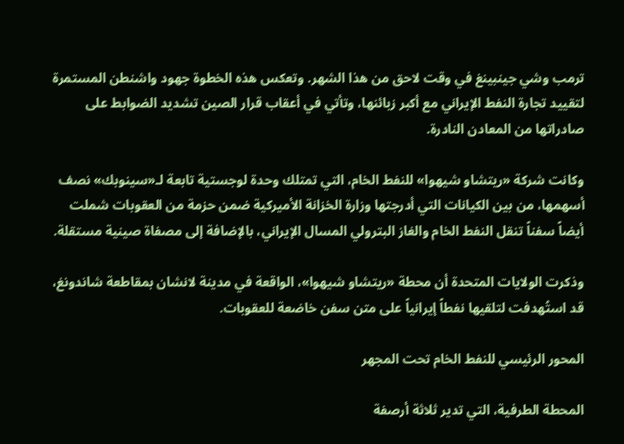ترمب وشي جينبينغ في وقت لاحق من هذا الشهر. وتعكس هذه الخطوة جهود واشنطن المستمرة لتقييد تجارة النفط الإيراني مع أكبر زبائنها، وتأتي في أعقاب قرار الصين تشديد الضوابط على صادراتها من المعادن النادرة.

وكانت شركة «ريتشاو شيهوا» للنفط الخام، التي تمتلك وحدة لوجستية تابعة لـ«سينوبك» نصف أسهمها، من بين الكيانات التي أدرجتها وزارة الخزانة الأميركية ضمن حزمة من العقوبات شملت أيضاً سفناً تنقل النفط الخام والغاز البترولي المسال الإيراني، بالإضافة إلى مصفاة صينية مستقلة.

وذكرت الولايات المتحدة أن محطة «ريتشاو شيهوا»، الواقعة في مدينة لانشان بمقاطعة شاندونغ، قد استُهدفت لتلقيها نفطاً إيرانياً على متن سفن خاضعة للعقوبات.

المحور الرئيسي للنفط الخام تحت المجهر

المحطة الطرفية، التي تدير ثلاثة أرصفة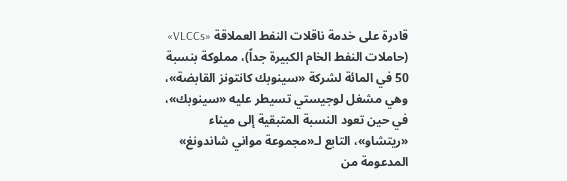قادرة على خدمة ناقلات النفط العملاقة «VLCCs» (حاملات النفط الخام الكبيرة جداً)، مملوكة بنسبة 50 في المائة لشركة «سينوبك كانتونز القابضة»، وهي مشغل لوجيستي تسيطر عليه «سينوبك»، في حين تعود النسبة المتبقية إلى ميناء «ريتشاو»، التابع لـ«مجموعة مواني شاندونغ» المدعومة من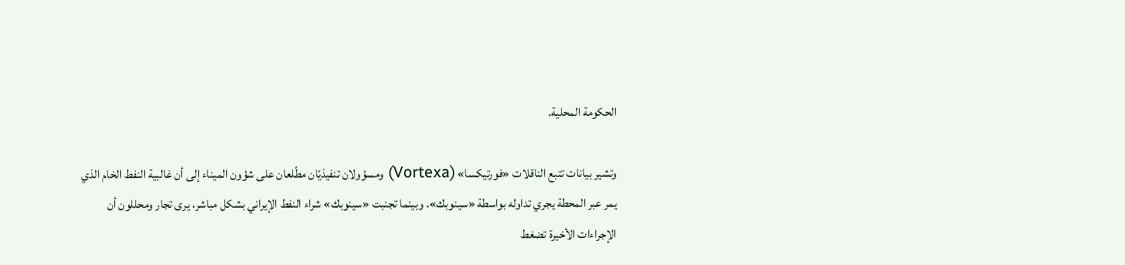الحكومة المحلية.

وتشير بيانات تتبع الناقلات «فورتيكسا» (Vortexa) ومسؤولان تنفيذيّان مطّلعان على شؤون الميناء إلى أن غالبية النفط الخام الذي يمر عبر المحطة يجري تداوله بواسطة «سينوبك». وبينما تجنبت «سينوبك» شراء النفط الإيراني بشكل مباشر، يرى تجار ومحللون أن الإجراءات الأخيرة تضغط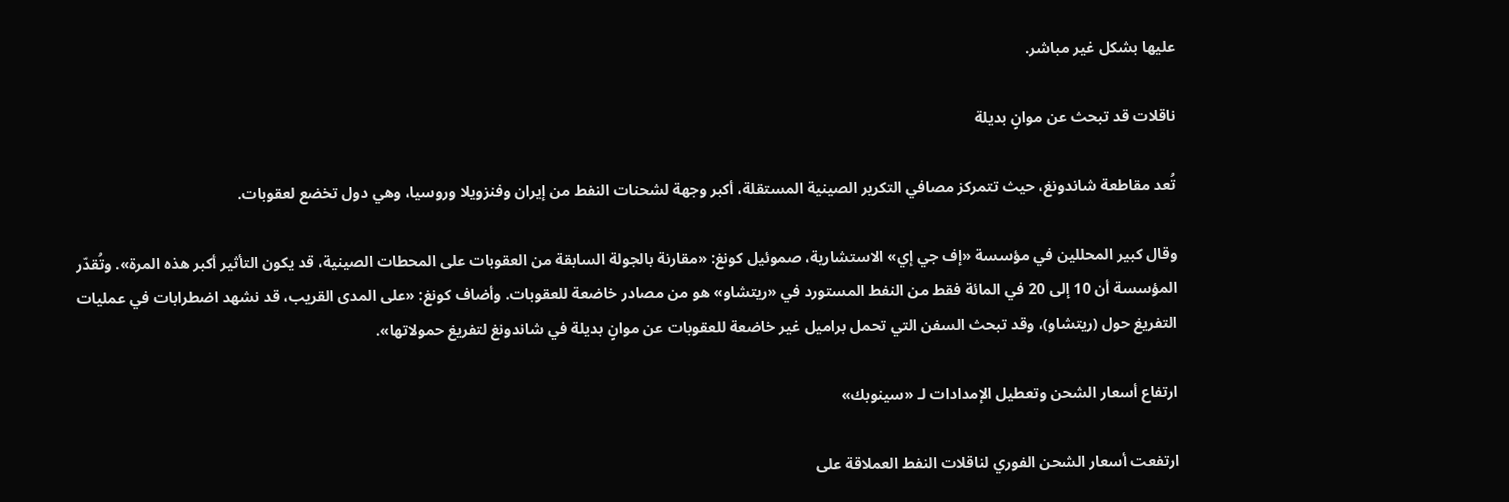عليها بشكل غير مباشر.

ناقلات قد تبحث عن موانٍ بديلة

تُعد مقاطعة شاندونغ، حيث تتمركز مصافي التكرير الصينية المستقلة، أكبر وجهة لشحنات النفط من إيران وفنزويلا وروسيا، وهي دول تخضع لعقوبات.

وقال كبير المحللين في مؤسسة «إف جي إي» الاستشارية، صموئيل كونغ: «مقارنة بالجولة السابقة من العقوبات على المحطات الصينية، قد يكون التأثير أكبر هذه المرة». وتُقدّر المؤسسة أن 10 إلى 20 في المائة فقط من النفط المستورد في «ريتشاو» هو من مصادر خاضعة للعقوبات. وأضاف كونغ: «على المدى القريب، قد نشهد اضطرابات في عمليات التفريغ حول (ريتشاو)، وقد تبحث السفن التي تحمل براميل غير خاضعة للعقوبات عن موانٍ بديلة في شاندونغ لتفريغ حمولاتها».

ارتفاع أسعار الشحن وتعطيل الإمدادات لـ «سينوبك»

ارتفعت أسعار الشحن الفوري لناقلات النفط العملاقة على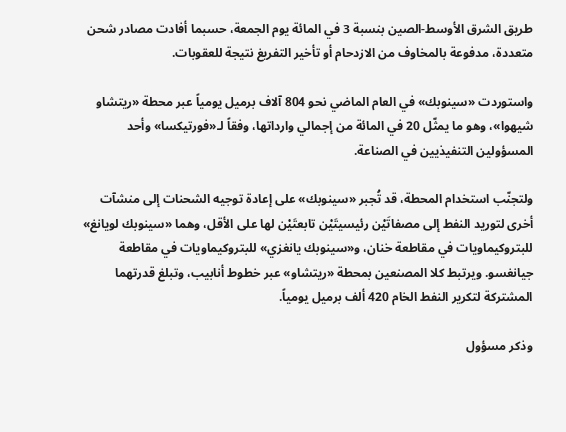طريق الشرق الأوسط-الصين بنسبة 3 في المائة يوم الجمعة، حسبما أفادت مصادر شحن متعددة، مدفوعة بالمخاوف من الازدحام أو تأخير التفريغ نتيجة للعقوبات.

واستوردت «سينوبك» في العام الماضي نحو 804 آلاف برميل يومياً عبر محطة «ريتشاو شيهوا»، وهو ما يمثّل 20 في المائة من إجمالي وارداتها، وفقاً لـ«فورتيكسا» وأحد المسؤولين التنفيذيين في الصناعة.

ولتجنّب استخدام المحطة، قد تُجبر «سينوبك» على إعادة توجيه الشحنات إلى منشآت أخرى لتوريد النفط إلى مصفاتَيْن رئيسيتَيْن تابعتَيْن لها على الأقل، وهما «سينوبك لويانغ» للبتروكيماويات في مقاطعة خنان، و«سينوبك يانغزي» للبتروكيماويات في مقاطعة جيانغسو. ويرتبط كلا المصنعين بمحطة «ريتشاو» عبر خطوط أنابيب، وتبلغ قدرتهما المشتركة لتكرير النفط الخام 420 ألف برميل يومياً.

وذكر مسؤول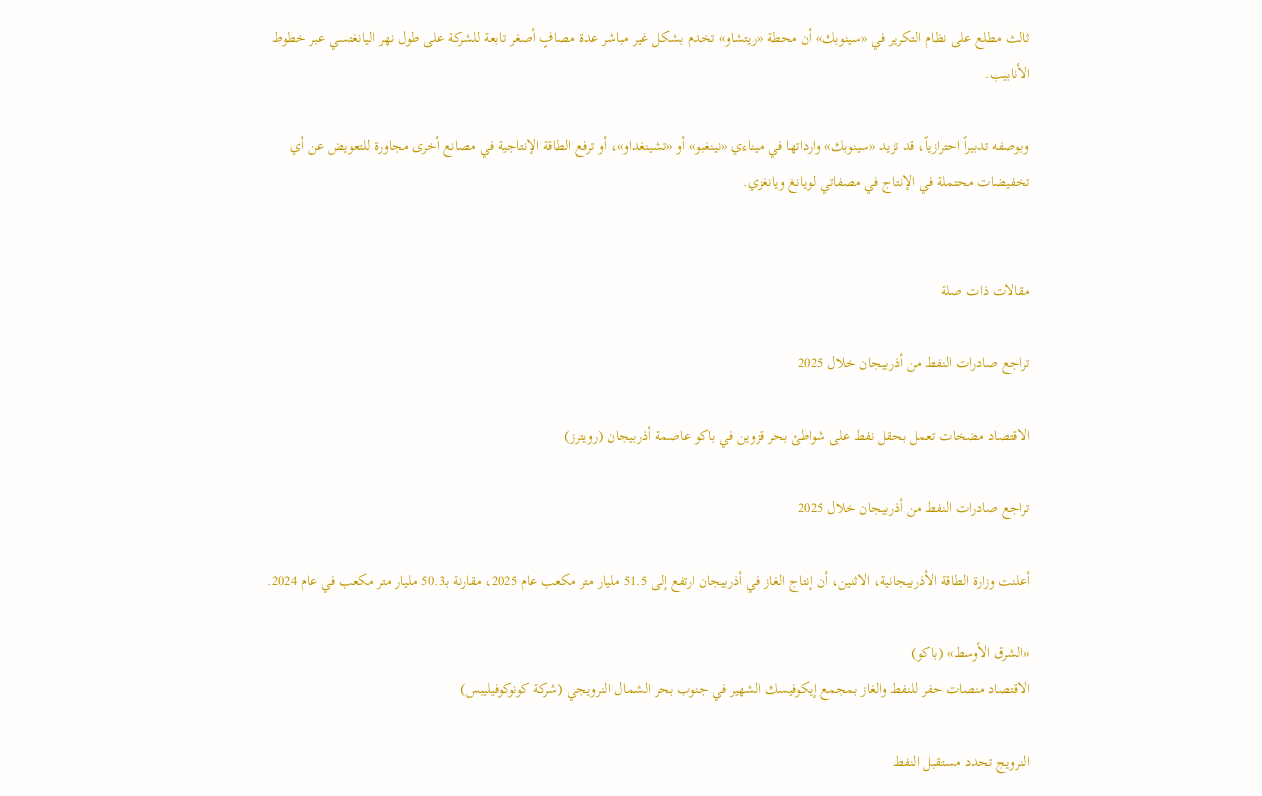ثالث مطلع على نظام التكرير في «سينوبك» أن محطة «ريتشاو» تخدم بشكل غير مباشر عدة مصافٍ أصغر تابعة للشركة على طول نهر اليانغتسي عبر خطوط الأنابيب.

وبوصفه تدبيراً احترازياً، قد تزيد «سينوبك» وارداتها في ميناءي «نينغبو» أو «تشينغداو»، أو ترفع الطاقة الإنتاجية في مصانع أخرى مجاورة للتعويض عن أي تخفيضات محتملة في الإنتاج في مصفاتي لويانغ ويانغزي.


مقالات ذات صلة

تراجع صادرات النفط من أذربيجان خلال 2025

الاقتصاد مضخات تعمل بحقل نفط على شواطئ بحر قزوين في باكو عاصمة أذربيجان (رويترز)

تراجع صادرات النفط من أذربيجان خلال 2025

أعلنت وزارة الطاقة الأذربيجانية، الاثنين، أن إنتاج الغاز في أذربيجان ارتفع إلى 51.5 مليار متر مكعب عام 2025، مقارنة بـ50.3 مليار متر مكعب في عام 2024.

«الشرق الأوسط» (باكو)
الاقتصاد منصات حفر للنفط والغاز بمجمع إيكوفيسك الشهير في جنوب بحر الشمال النرويجي (شركة كونوكوفيليبس)

النرويج تحدد مستقبل النفط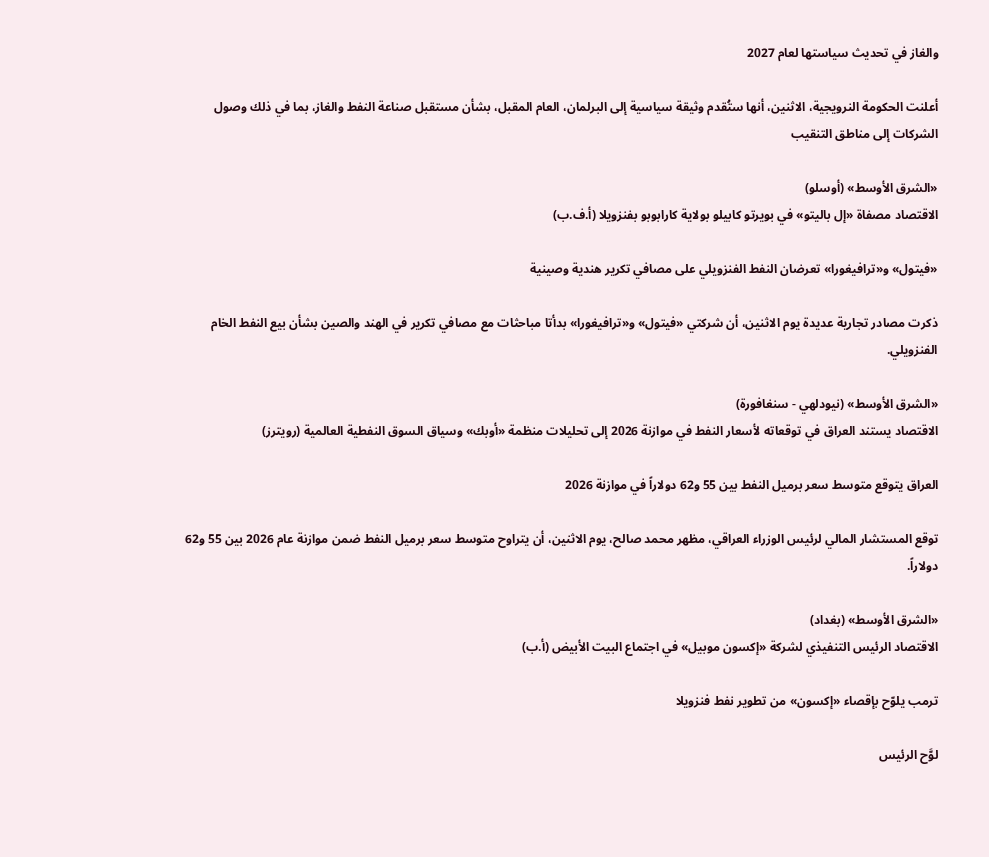والغاز في تحديث سياستها لعام 2027

أعلنت الحكومة النرويجية، الاثنين، أنها ستُقدم وثيقة سياسية إلى البرلمان، العام المقبل، بشأن مستقبل صناعة النفط والغاز، بما في ذلك وصول الشركات إلى مناطق التنقيب

«الشرق الأوسط» (أوسلو)
الاقتصاد مصفاة «إل باليتو» في بويرتو كابيلو بولاية كارابوبو بفنزويلا (أ.ف.ب)

«فيتول» و«ترافيغورا» تعرضان النفط الفنزويلي على مصافي تكرير هندية وصينية

ذكرت مصادر تجارية عديدة يوم الاثنين، أن شركتي «فيتول» و«ترافيغورا» بدأتا مباحثات مع مصافي تكرير في الهند والصين بشأن بيع النفط الخام الفنزويلي.

«الشرق الأوسط» (نيودلهي - سنغافورة)
الاقتصاد يستند العراق في توقعاته لأسعار النفط في موازنة 2026 إلى تحليلات منظمة «أوبك» وسياق السوق النفطية العالمية (رويترز)

العراق يتوقع متوسط سعر برميل النفط بين 55 و62 دولاراً في موازنة 2026

توقع المستشار المالي لرئيس الوزراء العراقي، مظهر محمد صالح، يوم الاثنين، أن يتراوح متوسط سعر برميل النفط ضمن موازنة عام 2026 بين 55 و62 دولاراً.

«الشرق الأوسط» (بغداد)
الاقتصاد الرئيس التنفيذي لشركة «إكسون موبيل» في اجتماع البيت الأبيض (أ.ب)

ترمب يلوّح بإقصاء «إكسون» من تطوير نفط فنزويلا

لوَّح الرئيس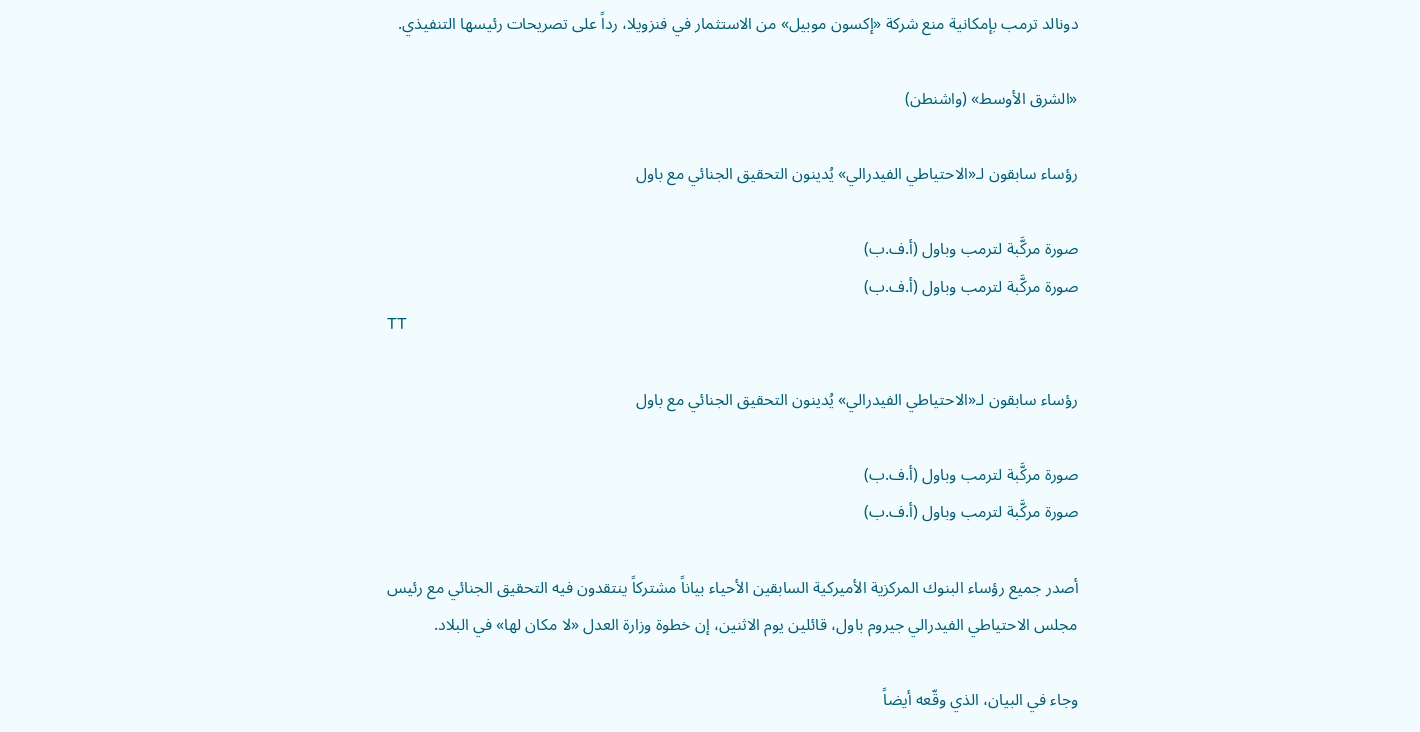دونالد ترمب بإمكانية منع شركة «إكسون موبيل» من الاستثمار في فنزويلا، رداً على تصريحات رئيسها التنفيذي.

«الشرق الأوسط» (واشنطن)

رؤساء سابقون لـ«الاحتياطي الفيدرالي» يُدينون التحقيق الجنائي مع باول

صورة مركَّبة لترمب وباول (أ.ف.ب)
صورة مركَّبة لترمب وباول (أ.ف.ب)
TT

رؤساء سابقون لـ«الاحتياطي الفيدرالي» يُدينون التحقيق الجنائي مع باول

صورة مركَّبة لترمب وباول (أ.ف.ب)
صورة مركَّبة لترمب وباول (أ.ف.ب)

أصدر جميع رؤساء البنوك المركزية الأميركية السابقين الأحياء بياناً مشتركاً ينتقدون فيه التحقيق الجنائي مع رئيس مجلس الاحتياطي الفيدرالي جيروم باول، قائلين يوم الاثنين، إن خطوة وزارة العدل «لا مكان لها» في البلاد.

وجاء في البيان، الذي وقّعه أيضاً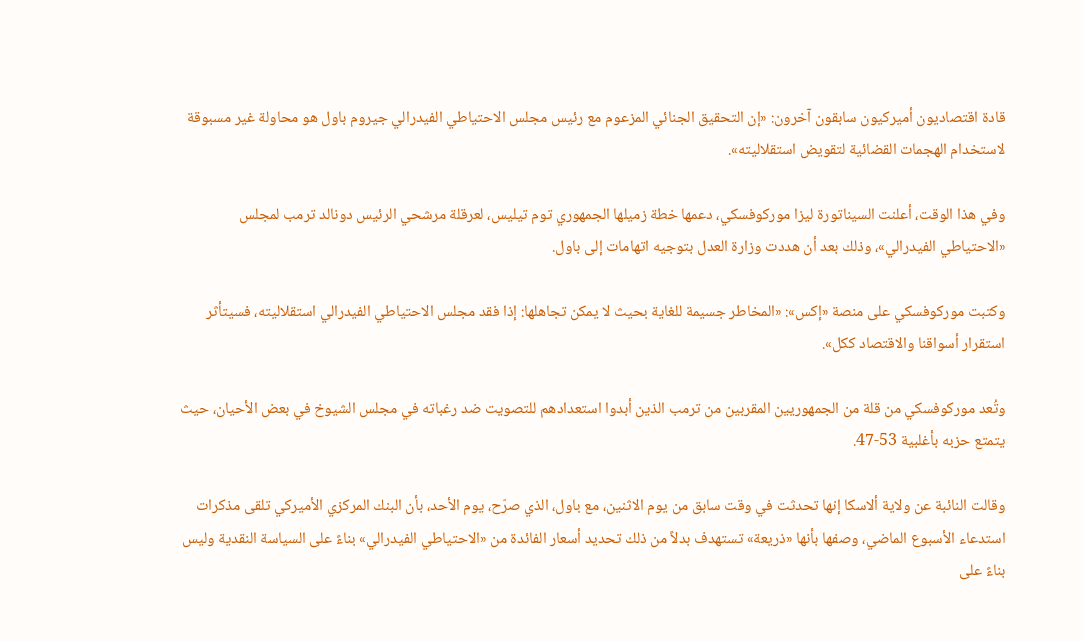قادة اقتصاديون أميركيون سابقون آخرون: «إن التحقيق الجنائي المزعوم مع رئيس مجلس الاحتياطي الفيدرالي جيروم باول هو محاولة غير مسبوقة لاستخدام الهجمات القضائية لتقويض استقلاليته».

وفي هذا الوقت، أعلنت السيناتورة ليزا موركوفسكي، دعمها خطة زميلها الجمهوري توم تيليس، لعرقلة مرشحي الرئيس دونالد ترمب لمجلس «الاحتياطي الفيدرالي»، وذلك بعد أن هددت وزارة العدل بتوجيه اتهامات إلى باول.

وكتبت موركوفسكي على منصة «إكس»: «المخاطر جسيمة للغاية بحيث لا يمكن تجاهلها: إذا فقد مجلس الاحتياطي الفيدرالي استقلاليته، فسيتأثر استقرار أسواقنا والاقتصاد ككل».

وتُعد موركوفسكي من قلة من الجمهوريين المقربين من ترمب الذين أبدوا استعدادهم للتصويت ضد رغباته في مجلس الشيوخ في بعض الأحيان، حيث يتمتع حزبه بأغلبية 53-47.

وقالت النائبة عن ولاية ألاسكا إنها تحدثت في وقت سابق من يوم الاثنين، مع باول، الذي صرّح، يوم الأحد، بأن البنك المركزي الأميركي تلقى مذكرات استدعاء الأسبوع الماضي، وصفها بأنها «ذريعة» تستهدف بدلاً من ذلك تحديد أسعار الفائدة من «الاحتياطي الفيدرالي» بناءً على السياسة النقدية وليس بناءً على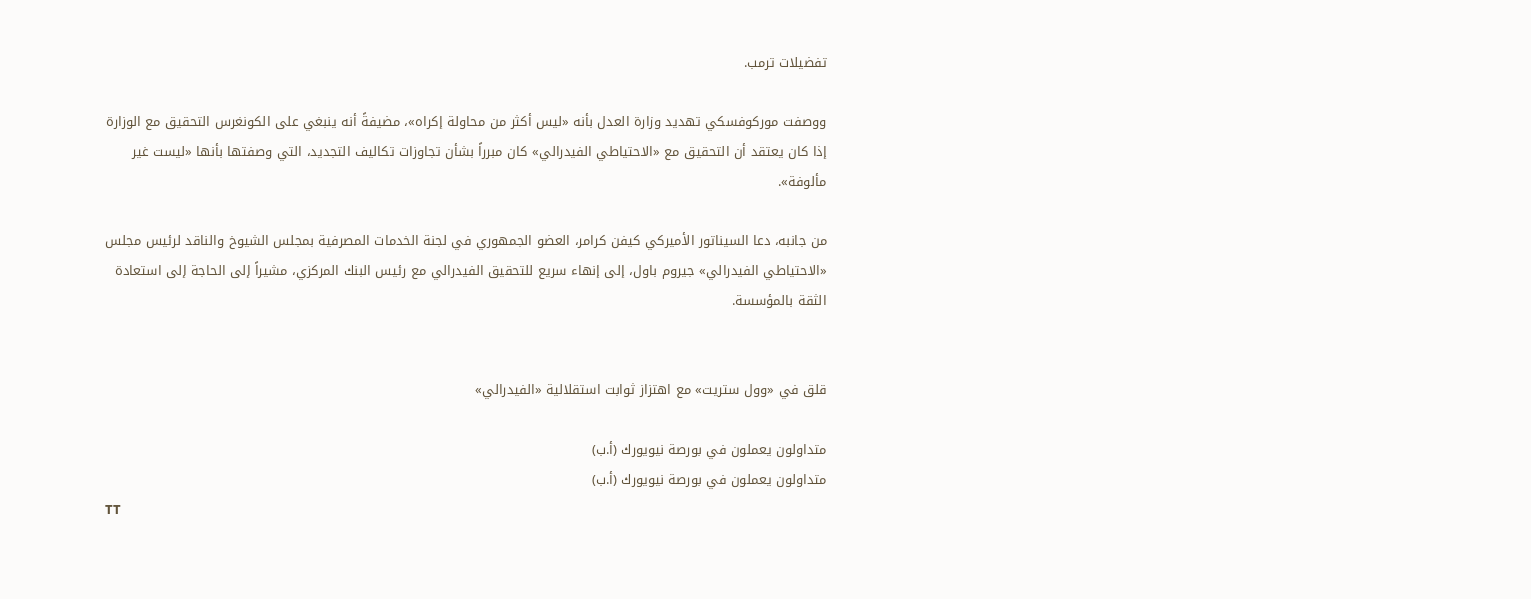تفضيلات ترمب.

ووصفت موركوفسكي تهديد وزارة العدل بأنه «ليس أكثر من محاولة إكراه»، مضيفةً أنه ينبغي على الكونغرس التحقيق مع الوزارة إذا كان يعتقد أن التحقيق مع «الاحتياطي الفيدرالي» كان مبرراً بشأن تجاوزات تكاليف التجديد، التي وصفتها بأنها «ليست غير مألوفة».

من جانبه، دعا السيناتور الأميركي كيفن كرامر، العضو الجمهوري في لجنة الخدمات المصرفية بمجلس الشيوخ والناقد لرئيس مجلس «الاحتياطي الفيدرالي» جيروم باول، إلى إنهاء سريع للتحقيق الفيدرالي مع رئيس البنك المركزي، مشيراً إلى الحاجة إلى استعادة الثقة بالمؤسسة.


قلق في «وول ستريت» مع اهتزاز ثوابت استقلالية «الفيدرالي»

متداولون يعملون في بورصة نيويورك (أ.ب)
متداولون يعملون في بورصة نيويورك (أ.ب)
TT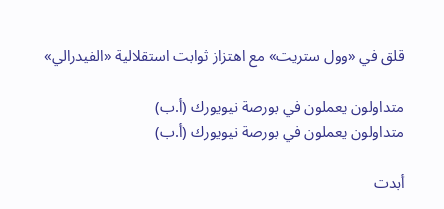قلق في «وول ستريت» مع اهتزاز ثوابت استقلالية «الفيدرالي»

متداولون يعملون في بورصة نيويورك (أ.ب)
متداولون يعملون في بورصة نيويورك (أ.ب)

أبدت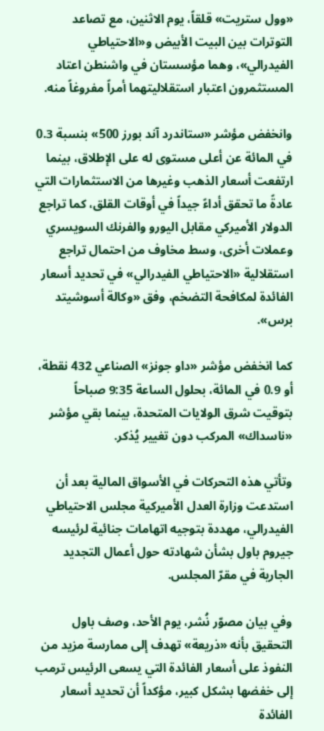«وول ستريت» قلقاً، يوم الاثنين، مع تصاعد التوترات بين البيت الأبيض و«الاحتياطي الفيدرالي»، وهما مؤسستان في واشنطن اعتاد المستثمرون اعتبار استقلاليتهما أمراً مفروغاً منه.

وانخفض مؤشر «ستاندرد آند بورز 500» بنسبة 0.3 في المائة عن أعلى مستوى له على الإطلاق، بينما ارتفعت أسعار الذهب وغيرها من الاستثمارات التي عادةً ما تحقق أداءً جيداً في أوقات القلق، كما تراجع الدولار الأميركي مقابل اليورو والفرنك السويسري وعملات أخرى، وسط مخاوف من احتمال تراجع استقلالية «الاحتياطي الفيدرالي» في تحديد أسعار الفائدة لمكافحة التضخم، وفق «وكالة أسوشيتد برس».

كما انخفض مؤشر «داو جونز» الصناعي 432 نقطة، أو 0.9 في المائة، بحلول الساعة 9:35 صباحاً بتوقيت شرق الولايات المتحدة، بينما بقي مؤشر «ناسداك» المركب دون تغيير يُذكر.

وتأتي هذه التحركات في الأسواق المالية بعد أن استدعت وزارة العدل الأميركية مجلس الاحتياطي الفيدرالي، مهددة بتوجيه اتهامات جنائية لرئيسه جيروم باول بشأن شهادته حول أعمال التجديد الجارية في مقرّ المجلس.

وفي بيان مصوّر نُشر، يوم الأحد، وصف باول التحقيق بأنه «ذريعة» تهدف إلى ممارسة مزيد من النفوذ على أسعار الفائدة التي يسعى الرئيس ترمب إلى خفضها بشكل كبير، مؤكداً أن تحديد أسعار الفائدة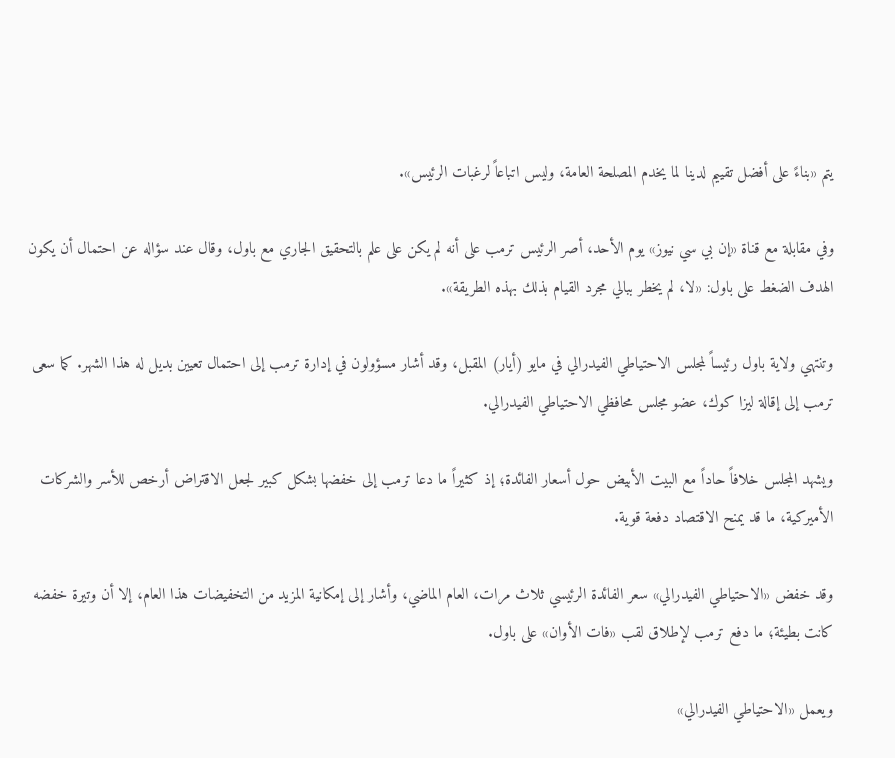يتم «بناءً على أفضل تقييم لدينا لما يخدم المصلحة العامة، وليس اتباعاً لرغبات الرئيس».

وفي مقابلة مع قناة «إن بي سي نيوز» يوم الأحد، أصر الرئيس ترمب على أنه لم يكن على علم بالتحقيق الجاري مع باول، وقال عند سؤاله عن احتمال أن يكون الهدف الضغط على باول: «لا، لم يخطر ببالي مجرد القيام بذلك بهذه الطريقة».

وتنتهي ولاية باول رئيساً لمجلس الاحتياطي الفيدرالي في مايو (أيار) المقبل، وقد أشار مسؤولون في إدارة ترمب إلى احتمال تعيين بديل له هذا الشهر. كما سعى ترمب إلى إقالة ليزا كوك، عضو مجلس محافظي الاحتياطي الفيدرالي.

ويشهد المجلس خلافاً حاداً مع البيت الأبيض حول أسعار الفائدة؛ إذ كثيراً ما دعا ترمب إلى خفضها بشكل كبير لجعل الاقتراض أرخص للأسر والشركات الأميركية، ما قد يمنح الاقتصاد دفعة قوية.

وقد خفض «الاحتياطي الفيدرالي» سعر الفائدة الرئيسي ثلاث مرات، العام الماضي، وأشار إلى إمكانية المزيد من التخفيضات هذا العام، إلا أن وتيرة خفضه كانت بطيئة؛ ما دفع ترمب لإطلاق لقب «فات الأوان» على باول.

ويعمل «الاحتياطي الفيدرالي»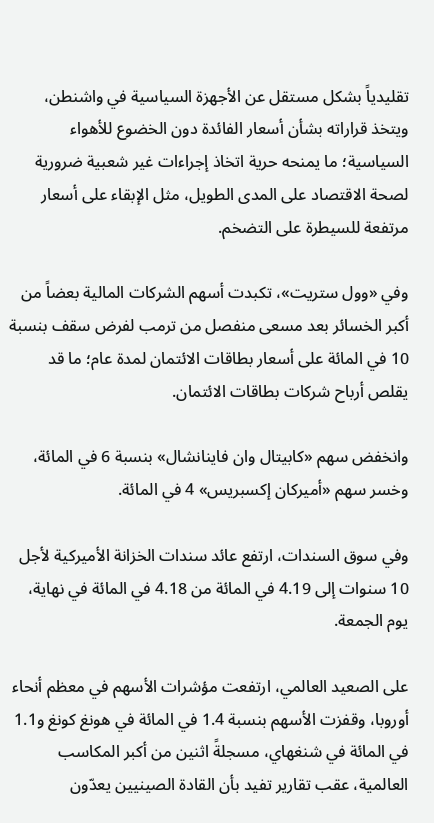تقليدياً بشكل مستقل عن الأجهزة السياسية في واشنطن، ويتخذ قراراته بشأن أسعار الفائدة دون الخضوع للأهواء السياسية؛ ما يمنحه حرية اتخاذ إجراءات غير شعبية ضرورية لصحة الاقتصاد على المدى الطويل، مثل الإبقاء على أسعار مرتفعة للسيطرة على التضخم.

وفي «وول ستريت»، تكبدت أسهم الشركات المالية بعضاً من أكبر الخسائر بعد مسعى منفصل من ترمب لفرض سقف بنسبة 10 في المائة على أسعار بطاقات الائتمان لمدة عام؛ ما قد يقلص أرباح شركات بطاقات الائتمان.

وانخفض سهم «كابيتال وان فاينانشال» بنسبة 6 في المائة، وخسر سهم «أميركان إكسبريس» 4 في المائة.

وفي سوق السندات، ارتفع عائد سندات الخزانة الأميركية لأجل 10 سنوات إلى 4.19 في المائة من 4.18 في المائة في نهاية، يوم الجمعة.

على الصعيد العالمي، ارتفعت مؤشرات الأسهم في معظم أنحاء أوروبا، وقفزت الأسهم بنسبة 1.4 في المائة في هونغ كونغ و1.1 في المائة في شنغهاي، مسجلةً اثنين من أكبر المكاسب العالمية، عقب تقارير تفيد بأن القادة الصينيين يعدّون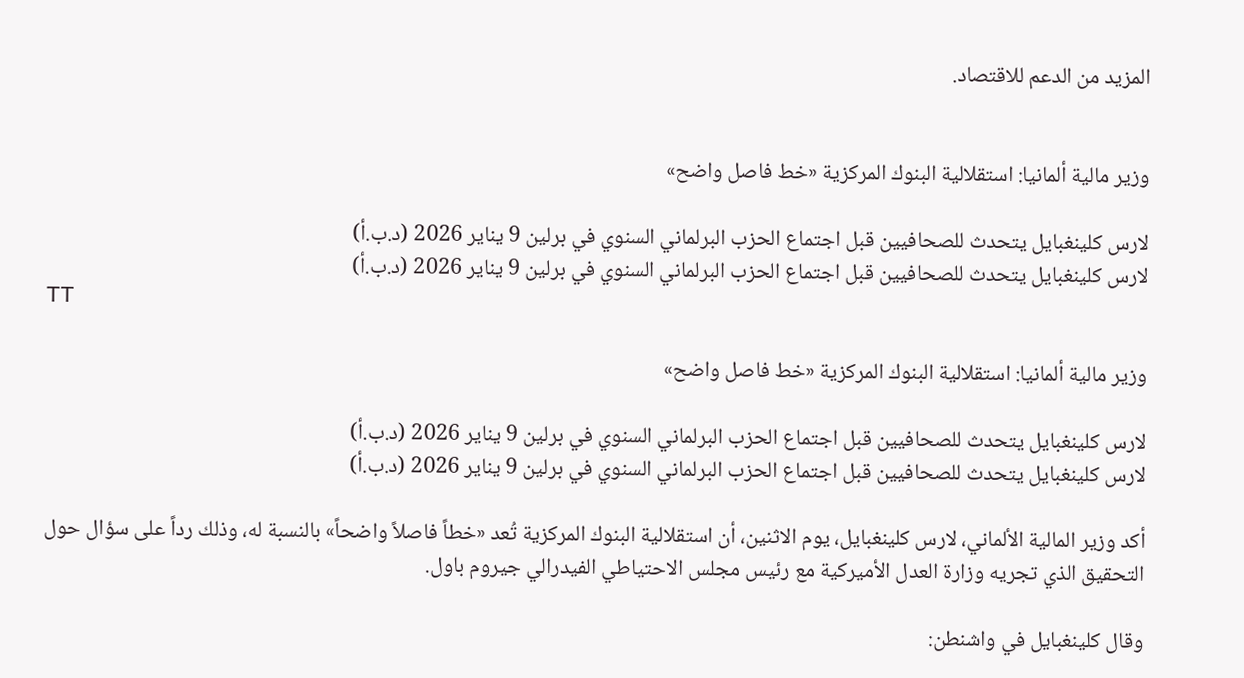المزيد من الدعم للاقتصاد.


وزير مالية ألمانيا: استقلالية البنوك المركزية «خط فاصل واضح»

لارس كلينغبايل يتحدث للصحافيين قبل اجتماع الحزب البرلماني السنوي في برلين 9 يناير 2026 (د.ب.أ)
لارس كلينغبايل يتحدث للصحافيين قبل اجتماع الحزب البرلماني السنوي في برلين 9 يناير 2026 (د.ب.أ)
TT

وزير مالية ألمانيا: استقلالية البنوك المركزية «خط فاصل واضح»

لارس كلينغبايل يتحدث للصحافيين قبل اجتماع الحزب البرلماني السنوي في برلين 9 يناير 2026 (د.ب.أ)
لارس كلينغبايل يتحدث للصحافيين قبل اجتماع الحزب البرلماني السنوي في برلين 9 يناير 2026 (د.ب.أ)

أكد وزير المالية الألماني، لارس كلينغبايل، يوم الاثنين، أن استقلالية البنوك المركزية تُعد «خطاً فاصلاً واضحاً» بالنسبة له، وذلك رداً على سؤال حول التحقيق الذي تجريه وزارة العدل الأميركية مع رئيس مجلس الاحتياطي الفيدرالي جيروم باول.

وقال كلينغبايل في واشنطن: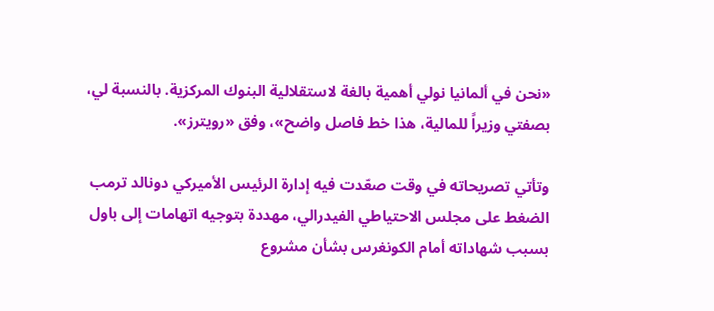«نحن في ألمانيا نولي أهمية بالغة لاستقلالية البنوك المركزية. بالنسبة لي، بصفتي وزيراً للمالية، هذا خط فاصل واضح»، وفق «رويترز».

وتأتي تصريحاته في وقت صعّدت فيه إدارة الرئيس الأميركي دونالد ترمب الضغط على مجلس الاحتياطي الفيدرالي، مهددة بتوجيه اتهامات إلى باول بسبب شهاداته أمام الكونغرس بشأن مشروع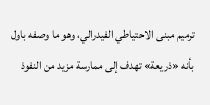ترميم مبنى الاحتياطي الفيدرالي، وهو ما وصفه باول بأنه «ذريعة» تهدف إلى ممارسة مزيد من النفوذ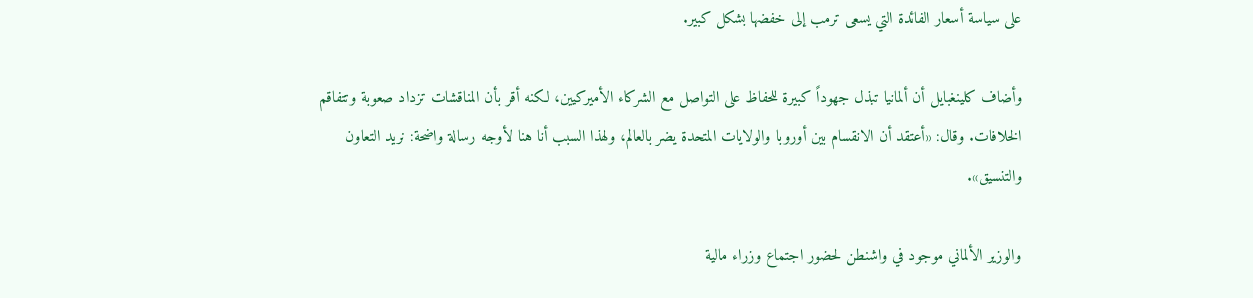على سياسة أسعار الفائدة التي يسعى ترمب إلى خفضها بشكل كبير.

وأضاف كلينغبايل أن ألمانيا تبذل جهوداً كبيرة للحفاظ على التواصل مع الشركاء الأميركيين، لكنه أقر بأن المناقشات تزداد صعوبة وتتفاقم الخلافات. وقال: «أعتقد أن الانقسام بين أوروبا والولايات المتحدة يضر بالعالم، ولهذا السبب أنا هنا لأوجه رسالة واضحة: نريد التعاون والتنسيق».

والوزير الألماني موجود في واشنطن لحضور اجتماع وزراء مالية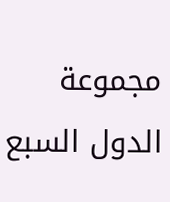مجموعة الدول السبع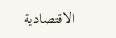الاقتصادية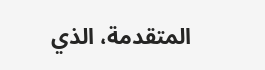المتقدمة، الذي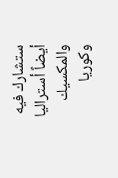ستشارك فيه أيضاً أستراليا والمكسيك وكوريا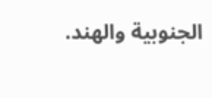الجنوبية والهند.